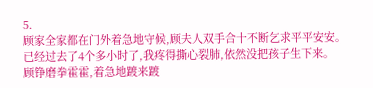5.
顾家全家都在门外着急地守候,顾夫人双手合十不断乞求平平安安。
已经过去了4个多小时了,我疼得撕心裂肺,依然没把孩子生下来。
顾铮磨拳霍霍,着急地踱来踱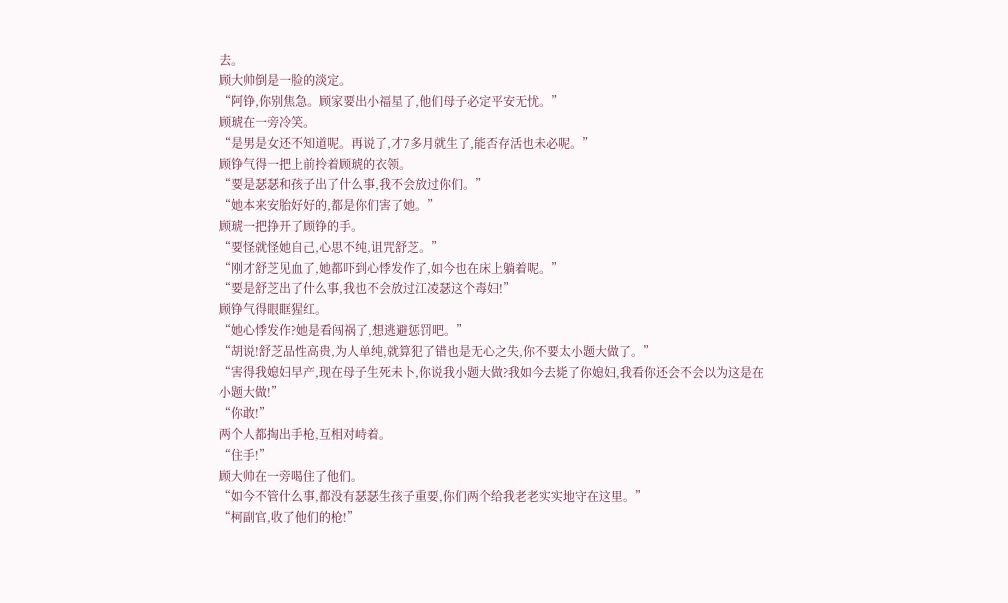去。
顾大帅倒是一脸的淡定。
“阿铮,你别焦急。顾家要出小福星了,他们母子必定平安无忧。”
顾琥在一旁冷笑。
“是男是女还不知道呢。再说了,才7多月就生了,能否存活也未必呢。”
顾铮气得一把上前拎着顾琥的衣领。
“要是瑟瑟和孩子出了什么事,我不会放过你们。”
“她本来安胎好好的,都是你们害了她。”
顾琥一把挣开了顾铮的手。
“要怪就怪她自己,心思不纯,诅咒舒芝。”
“刚才舒芝见血了,她都吓到心悸发作了,如今也在床上躺着呢。”
“要是舒芝出了什么事,我也不会放过江凌瑟这个毒妇!”
顾铮气得眼眶猩红。
“她心悸发作?她是看闯祸了,想逃避惩罚吧。”
“胡说!舒芝品性高贵,为人单纯,就算犯了错也是无心之失,你不要太小题大做了。”
“害得我媳妇早产,现在母子生死未卜,你说我小题大做?我如今去毙了你媳妇,我看你还会不会以为这是在小题大做!”
“你敢!”
两个人都掏出手枪,互相对峙着。
“住手!”
顾大帅在一旁喝住了他们。
“如今不管什么事,都没有瑟瑟生孩子重要,你们两个给我老老实实地守在这里。”
“柯副官,收了他们的枪!”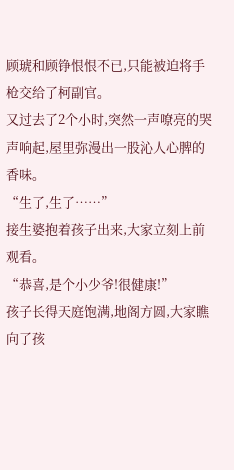顾琥和顾铮恨恨不已,只能被迫将手枪交给了柯副官。
又过去了2个小时,突然一声嘹亮的哭声响起,屋里弥漫出一股沁人心脾的香味。
“生了,生了……”
接生婆抱着孩子出来,大家立刻上前观看。
“恭喜,是个小少爷!很健康!”
孩子长得天庭饱满,地阁方圆,大家瞧向了孩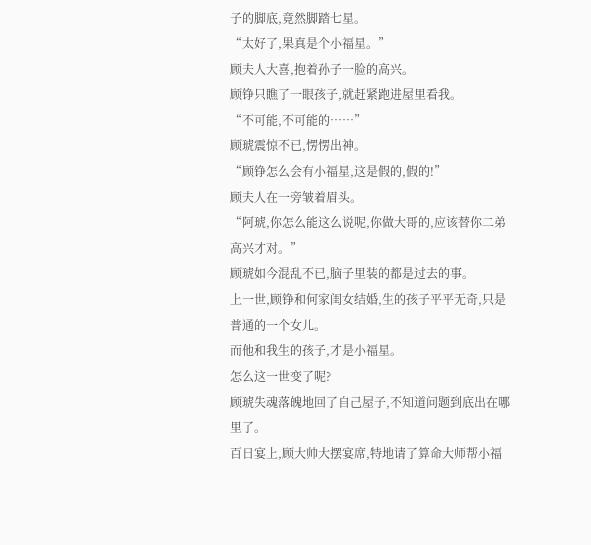子的脚底,竟然脚踏七星。
“太好了,果真是个小福星。”
顾夫人大喜,抱着孙子一脸的高兴。
顾铮只瞧了一眼孩子,就赶紧跑进屋里看我。
“不可能,不可能的……”
顾琥震惊不已,愣愣出神。
“顾铮怎么会有小福星,这是假的,假的!”
顾夫人在一旁皱着眉头。
“阿琥,你怎么能这么说呢,你做大哥的,应该替你二弟高兴才对。”
顾琥如今混乱不已,脑子里装的都是过去的事。
上一世,顾铮和何家闺女结婚,生的孩子平平无奇,只是普通的一个女儿。
而他和我生的孩子,才是小福星。
怎么这一世变了呢?
顾琥失魂落魄地回了自己屋子,不知道问题到底出在哪里了。
百日宴上,顾大帅大摆宴席,特地请了算命大师帮小福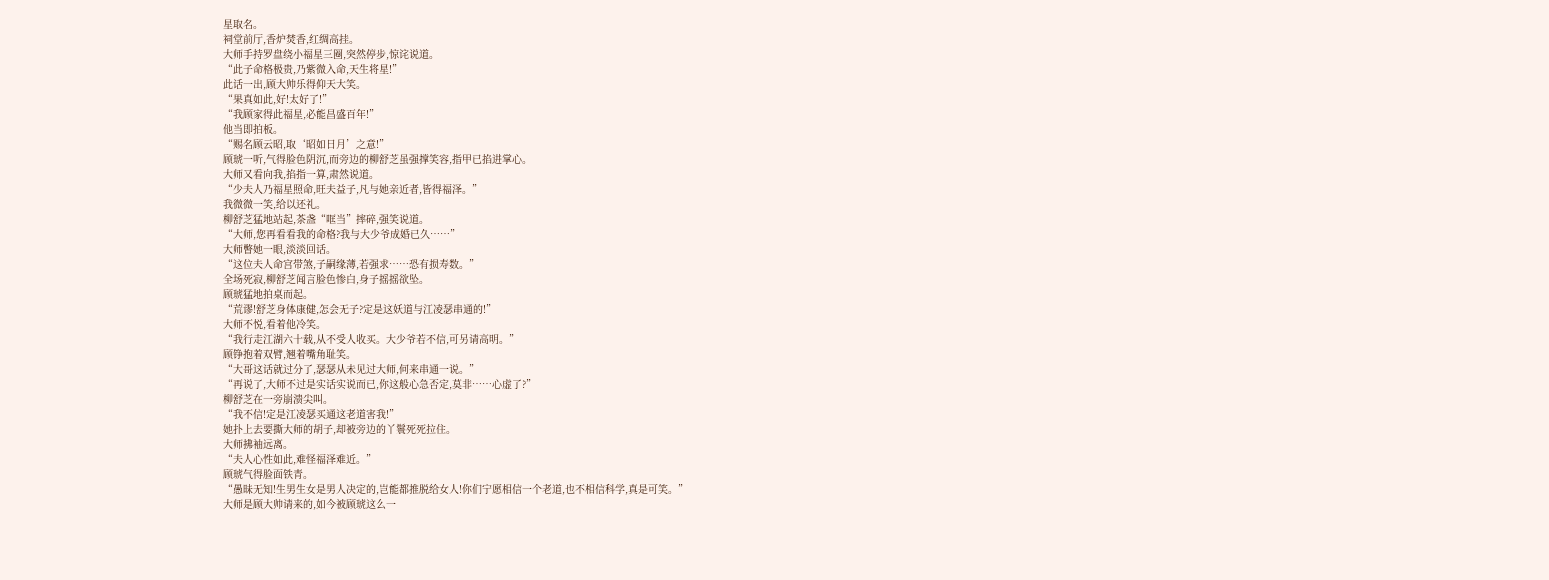星取名。
祠堂前厅,香炉焚香,红绸高挂。
大师手持罗盘绕小福星三圈,突然停步,惊诧说道。
“此子命格极贵,乃紫微入命,天生将星!”
此话一出,顾大帅乐得仰天大笑。
“果真如此,好!太好了!”
“我顾家得此福星,必能昌盛百年!”
他当即拍板。
“赐名顾云昭,取‘昭如日月’之意!”
顾琥一听,气得脸色阴沉,而旁边的柳舒芝虽强撑笑容,指甲已掐进掌心。
大师又看向我,掐指一算,肃然说道。
“少夫人乃福星照命,旺夫益子,凡与她亲近者,皆得福泽。”
我微微一笑,给以还礼。
柳舒芝猛地站起,茶盏“哐当”摔碎,强笑说道。
“大师,您再看看我的命格?我与大少爷成婚已久……”
大师瞥她一眼,淡淡回话。
“这位夫人命宫带煞,子嗣缘薄,若强求……恐有损寿数。”
全场死寂,柳舒芝闻言脸色惨白,身子摇摇欲坠。
顾琥猛地拍桌而起。
“荒谬!舒芝身体康健,怎会无子?定是这妖道与江凌瑟串通的!”
大师不悦,看着他冷笑。
“我行走江湖六十载,从不受人收买。大少爷若不信,可另请高明。”
顾铮抱着双臂,翘着嘴角耻笑。
“大哥这话就过分了,瑟瑟从未见过大师,何来串通一说。”
“再说了,大师不过是实话实说而已,你这般心急否定,莫非……心虚了?”
柳舒芝在一旁崩溃尖叫。
“我不信!定是江凌瑟买通这老道害我!”
她扑上去要撕大师的胡子,却被旁边的丫鬟死死拉住。
大师拂袖远离。
“夫人心性如此,难怪福泽难近。”
顾琥气得脸面铁青。
“愚昧无知!生男生女是男人决定的,岂能都推脱给女人!你们宁愿相信一个老道,也不相信科学,真是可笑。”
大师是顾大帅请来的,如今被顾琥这么一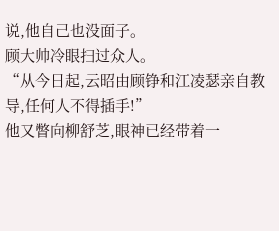说,他自己也没面子。
顾大帅冷眼扫过众人。
“从今日起,云昭由顾铮和江凌瑟亲自教导,任何人不得插手!”
他又瞥向柳舒芝,眼神已经带着一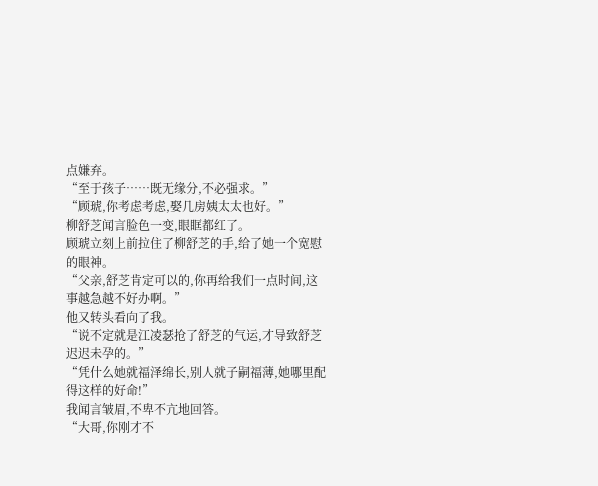点嫌弃。
“至于孩子……既无缘分,不必强求。”
“顾琥,你考虑考虑,娶几房姨太太也好。”
柳舒芝闻言脸色一变,眼眶都红了。
顾琥立刻上前拉住了柳舒芝的手,给了她一个宽慰的眼神。
“父亲,舒芝肯定可以的,你再给我们一点时间,这事越急越不好办啊。”
他又转头看向了我。
“说不定就是江凌瑟抢了舒芝的气运,才导致舒芝迟迟未孕的。”
“凭什么她就福泽绵长,别人就子嗣福薄,她哪里配得这样的好命!”
我闻言皱眉,不卑不亢地回答。
“大哥,你刚才不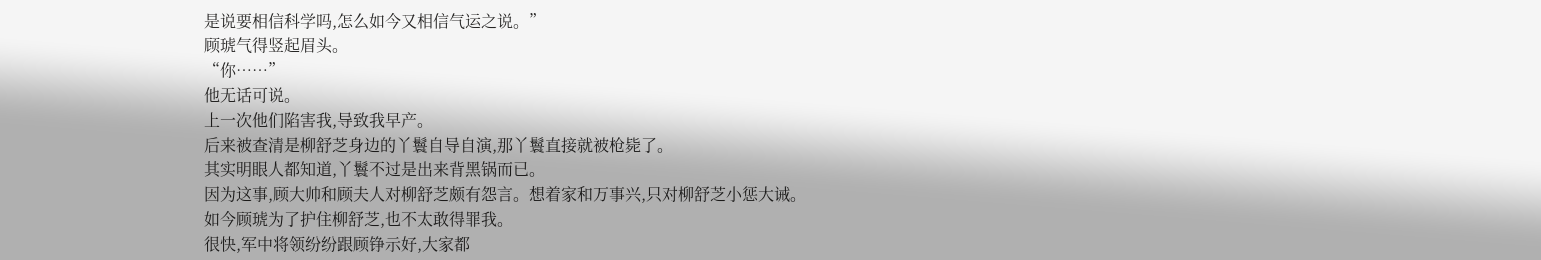是说要相信科学吗,怎么如今又相信气运之说。”
顾琥气得竖起眉头。
“你……”
他无话可说。
上一次他们陷害我,导致我早产。
后来被查清是柳舒芝身边的丫鬟自导自演,那丫鬟直接就被枪毙了。
其实明眼人都知道,丫鬟不过是出来背黑锅而已。
因为这事,顾大帅和顾夫人对柳舒芝颇有怨言。想着家和万事兴,只对柳舒芝小惩大诫。
如今顾琥为了护住柳舒芝,也不太敢得罪我。
很快,军中将领纷纷跟顾铮示好,大家都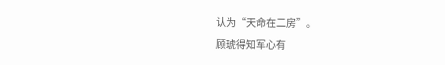认为“天命在二房”。
顾琥得知军心有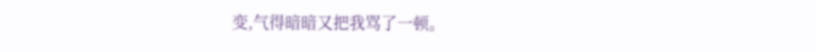变,气得暗暗又把我骂了一顿。